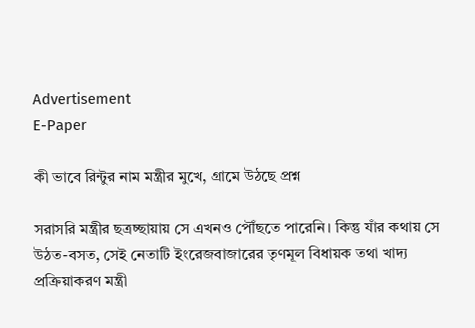Advertisement
E-Paper

কী ভাবে রিন্টুর নাম মন্ত্রীর মুখে, গ্রামে উঠছে প্রশ্ন

সরাসরি মন্ত্রীর ছত্রচ্ছায়ায় সে এখনও পৌঁছতে পারেনি। কিন্তু যাঁর কথায় সে উঠত-বসত, সেই নেতাটি ইংরেজবাজারের তৃণমূল বিধায়ক তথা খাদ্য প্রক্রিয়াকরণ মন্ত্রী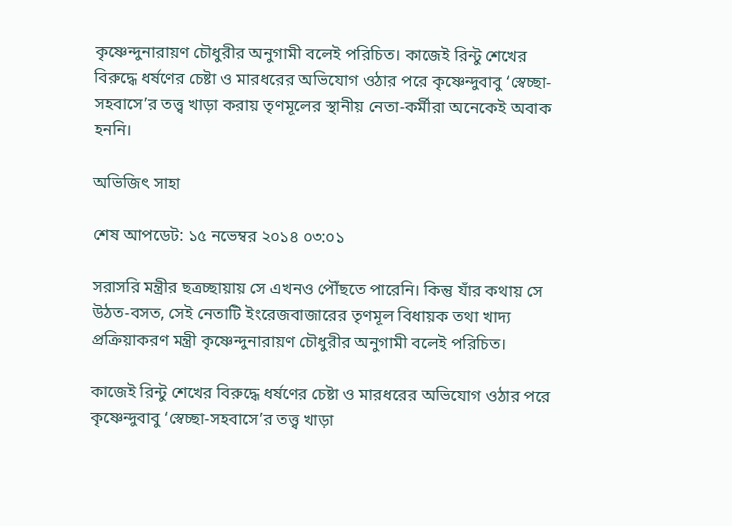কৃষ্ণেন্দুনারায়ণ চৌধুরীর অনুগামী বলেই পরিচিত। কাজেই রিন্টু শেখের বিরুদ্ধে ধর্ষণের চেষ্টা ও মারধরের অভিযোগ ওঠার পরে কৃষ্ণেন্দুবাবু ‘স্বেচ্ছা-সহবাসে’র তত্ত্ব খাড়া করায় তৃণমূলের স্থানীয় নেতা-কর্মীরা অনেকেই অবাক হননি।

অভিজিৎ সাহা

শেষ আপডেট: ১৫ নভেম্বর ২০১৪ ০৩:০১

সরাসরি মন্ত্রীর ছত্রচ্ছায়ায় সে এখনও পৌঁছতে পারেনি। কিন্তু যাঁর কথায় সে উঠত-বসত, সেই নেতাটি ইংরেজবাজারের তৃণমূল বিধায়ক তথা খাদ্য প্রক্রিয়াকরণ মন্ত্রী কৃষ্ণেন্দুনারায়ণ চৌধুরীর অনুগামী বলেই পরিচিত।

কাজেই রিন্টু শেখের বিরুদ্ধে ধর্ষণের চেষ্টা ও মারধরের অভিযোগ ওঠার পরে কৃষ্ণেন্দুবাবু ‘স্বেচ্ছা-সহবাসে’র তত্ত্ব খাড়া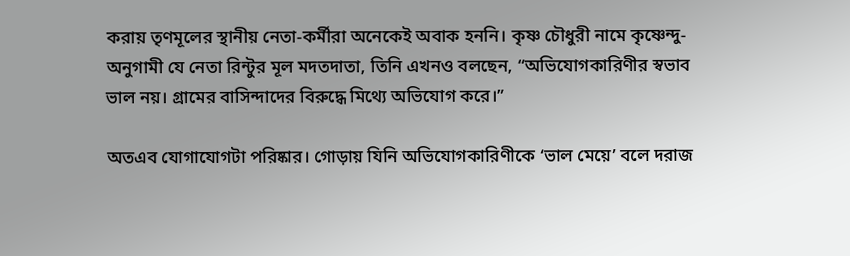করায় তৃণমূলের স্থানীয় নেতা-কর্মীরা অনেকেই অবাক হননি। কৃষ্ণ চৌধুরী নামে কৃষ্ণেন্দু-অনুগামী যে নেতা রিন্টুর মূল মদতদাতা, তিনি এখনও বলছেন, “অভিযোগকারিণীর স্বভাব ভাল নয়। গ্রামের বাসিন্দাদের বিরুদ্ধে মিথ্যে অভিযোগ করে।”

অতএব যোগাযোগটা পরিষ্কার। গোড়ায় যিনি অভিযোগকারিণীকে ‘ভাল মেয়ে’ বলে দরাজ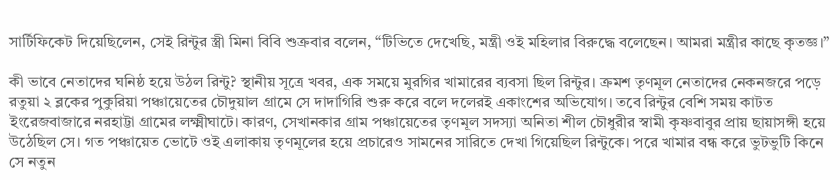সার্টিফিকেট দিয়েছিলেন, সেই রিন্টুর স্ত্রী মিনা বিবি শুক্রবার বলেন, “টিভিতে দেখেছি, মন্ত্রী ওই মহিলার বিরুদ্ধে বলেছেন। আমরা মন্ত্রীর কাছে কৃতজ্ঞ।”

কী ভাবে নেতাদের ঘনিষ্ঠ হয়ে উঠল রিন্টু? স্থানীয় সূত্রে খবর, এক সময়ে মুরগির খামারের ব্যবসা ছিল রিন্টুর। ক্রমশ তৃণমূল নেতাদের নেকনজরে পড়ে রতুয়া ২ ব্লকের পুকুরিয়া পঞ্চায়েতের চৌদুয়াল গ্রামে সে দাদাগিরি শুরু করে বলে দলেরই একাংশের অভিযোগ। তবে রিন্টুর বেশি সময় কাটত ইংরেজবাজারে নরহাট্টা গ্রামের লক্ষ্মীঘাটে। কারণ, সেখানকার গ্রাম পঞ্চায়েতের তৃণমূল সদস্যা অনিতা শীল চৌধুরীর স্বামী কৃষ্ণবাবুর প্রায় ছায়াসঙ্গী হয়ে উঠেছিল সে। গত পঞ্চায়েত ভোটে ওই এলাকায় তৃণমূলের হয়ে প্রচারেও সামনের সারিতে দেখা গিয়েছিল রিন্টুকে। পরে খামার বন্ধ করে ভুটভুটি কিনে সে নতুন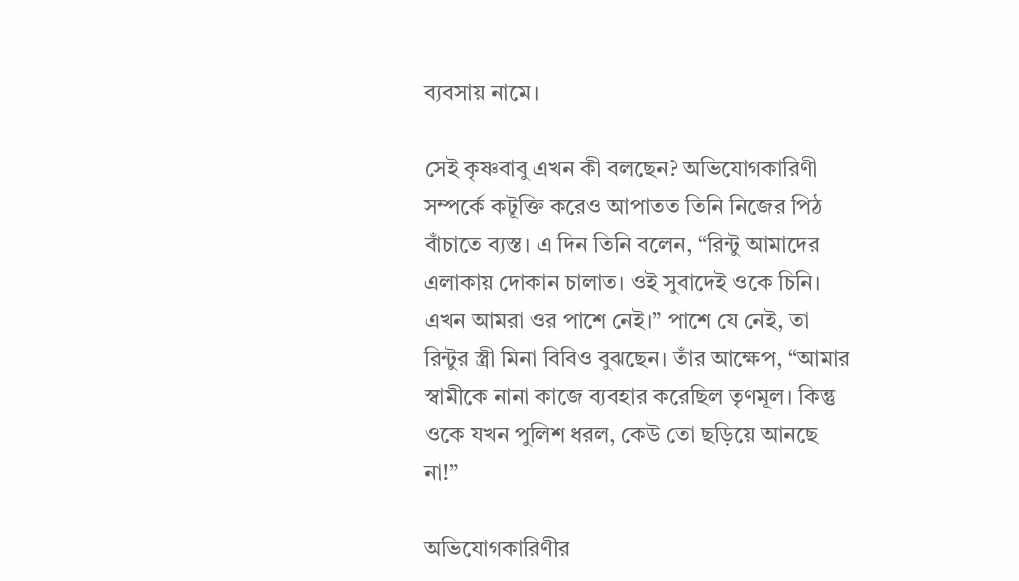ব্যবসায় নামে।

সেই কৃষ্ণবাবু এখন কী বলছেন? অভিযোগকারিণী সম্পর্কে কটূক্তি করেও আপাতত তিনি নিজের পিঠ বাঁচাতে ব্যস্ত। এ দিন তিনি বলেন, “রিন্টু আমাদের এলাকায় দোকান চালাত। ওই সুবাদেই ওকে চিনি। এখন আমরা ওর পাশে নেই।” পাশে যে নেই, তা রিন্টুর স্ত্রী মিনা বিবিও বুঝছেন। তাঁর আক্ষেপ, “আমার স্বামীকে নানা কাজে ব্যবহার করেছিল তৃণমূল। কিন্তু ওকে যখন পুলিশ ধরল, কেউ তো ছড়িয়ে আনছে না!”

অভিযোগকারিণীর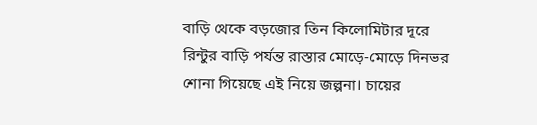বাড়ি থেকে বড়জোর তিন কিলোমিটার দূরে রিন্টুর বাড়ি পর্যন্ত রাস্তার মোড়ে-মোড়ে দিনভর শোনা গিয়েছে এই নিয়ে জল্পনা। চায়ের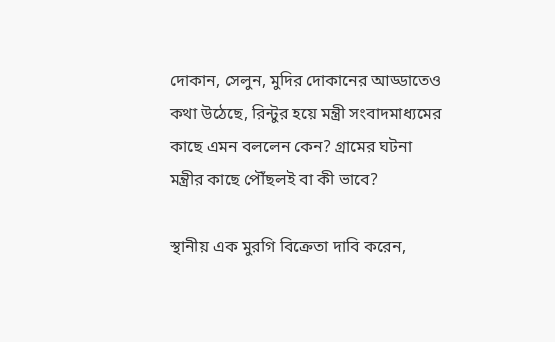দোকান, সেলুন, মুদির দোকানের আড্ডাতেও কথা উঠেছে, রিন্টুর হয়ে মন্ত্রী সংবাদমাধ্যমের কাছে এমন বললেন কেন? গ্রামের ঘটনা মন্ত্রীর কাছে পৌঁছলই বা কী ভাবে?

স্থানীয় এক মুরগি বিক্রেতা দাবি করেন,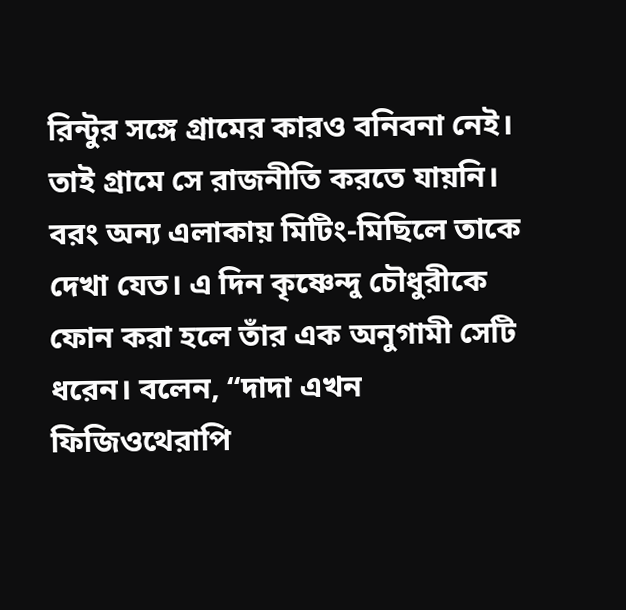রিন্টুর সঙ্গে গ্রামের কারও বনিবনা নেই। তাই গ্রামে সে রাজনীতি করতে যায়নি। বরং অন্য এলাকায় মিটিং-মিছিলে তাকে দেখা যেত। এ দিন কৃষ্ণেন্দু চৌধুরীকে ফোন করা হলে তাঁর এক অনুগামী সেটি ধরেন। বলেন, “দাদা এখন ফিজিওথেরাপি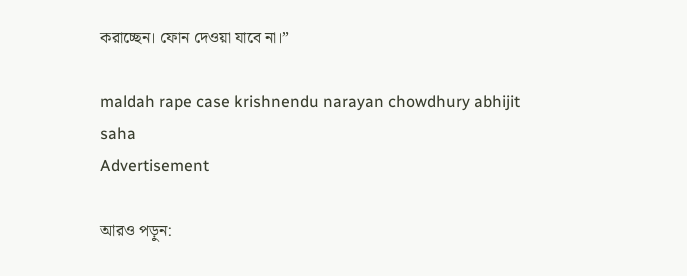করাচ্ছেন। ফোন দেওয়া যাবে না।”

maldah rape case krishnendu narayan chowdhury abhijit saha
Advertisement

আরও পড়ুন: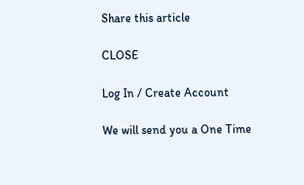Share this article

CLOSE

Log In / Create Account

We will send you a One Time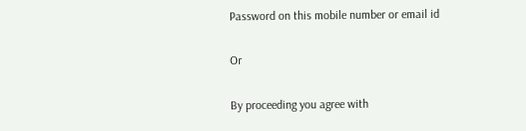Password on this mobile number or email id

Or

By proceeding you agree with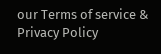our Terms of service & Privacy Policy